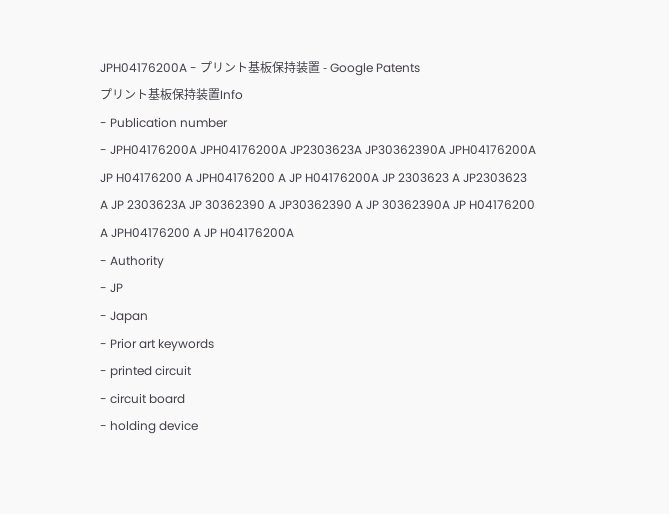JPH04176200A - プリント基板保持装置 - Google Patents
プリント基板保持装置Info
- Publication number
- JPH04176200A JPH04176200A JP2303623A JP30362390A JPH04176200A JP H04176200 A JPH04176200 A JP H04176200A JP 2303623 A JP2303623 A JP 2303623A JP 30362390 A JP30362390 A JP 30362390A JP H04176200 A JPH04176200 A JP H04176200A
- Authority
- JP
- Japan
- Prior art keywords
- printed circuit
- circuit board
- holding device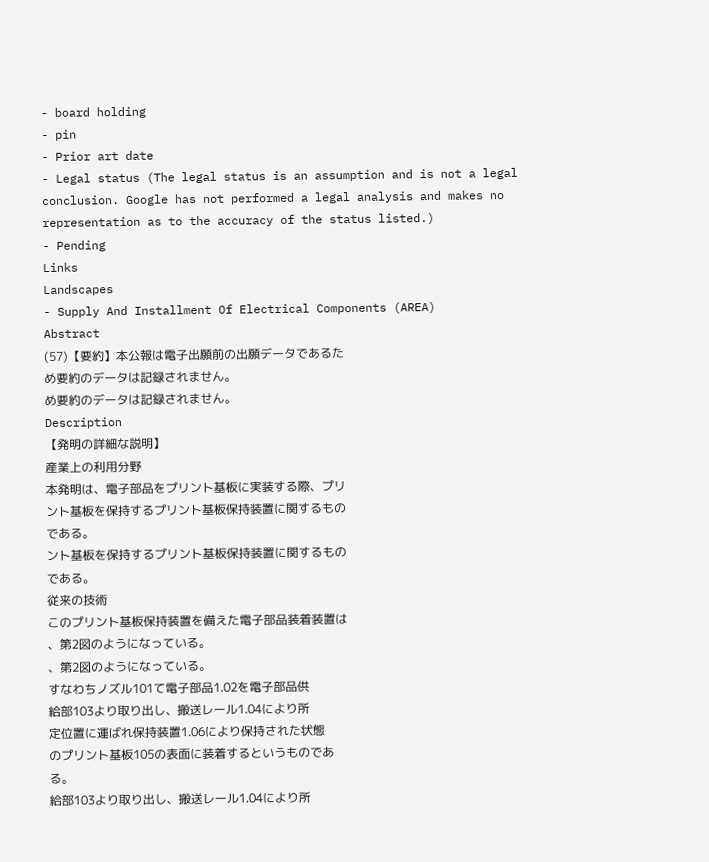- board holding
- pin
- Prior art date
- Legal status (The legal status is an assumption and is not a legal conclusion. Google has not performed a legal analysis and makes no representation as to the accuracy of the status listed.)
- Pending
Links
Landscapes
- Supply And Installment Of Electrical Components (AREA)
Abstract
(57)【要約】本公報は電子出願前の出願データであるた
め要約のデータは記録されません。
め要約のデータは記録されません。
Description
【発明の詳細な説明】
産業上の利用分野
本発明は、電子部品をプリント基板に実装する際、プリ
ント基板を保持するプリント基板保持装置に関するもの
である。
ント基板を保持するプリント基板保持装置に関するもの
である。
従来の技術
このプリント基板保持装置を備えた電子部品装着装置は
、第2図のようになっている。
、第2図のようになっている。
すなわちノズル101て電子部品1.02を電子部品供
給部103より取り出し、搬送レール1.04により所
定位置に運ばれ保持装置1.06により保持された状態
のプリント基板105の表面に装着するというものであ
る。
給部103より取り出し、搬送レール1.04により所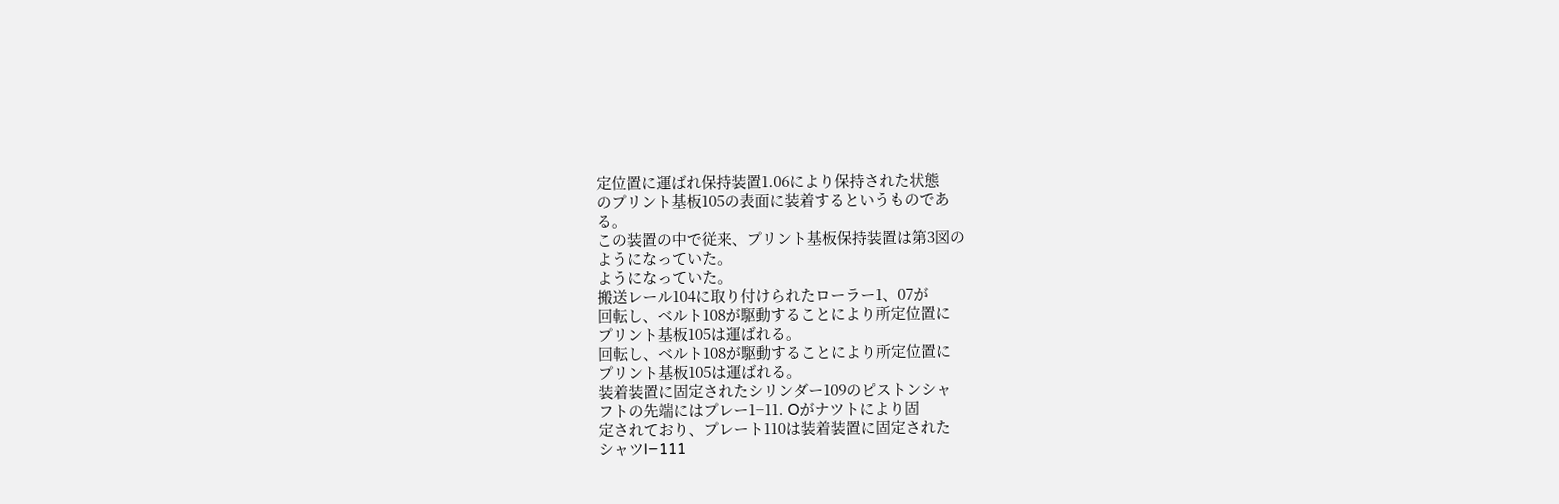定位置に運ばれ保持装置1.06により保持された状態
のプリント基板105の表面に装着するというものであ
る。
この装置の中で従来、プリント基板保持装置は第3図の
ようになっていた。
ようになっていた。
搬送レール104に取り付けられたローラー1、07が
回転し、ベルト108が駆動することにより所定位置に
プリント基板105は運ばれる。
回転し、ベルト108が駆動することにより所定位置に
プリント基板105は運ばれる。
装着装置に固定されたシリンダー109のピストンシャ
フトの先端にはプレー1−11. Oがナツトにより固
定されており、プレート110は装着装置に固定された
シャツl−111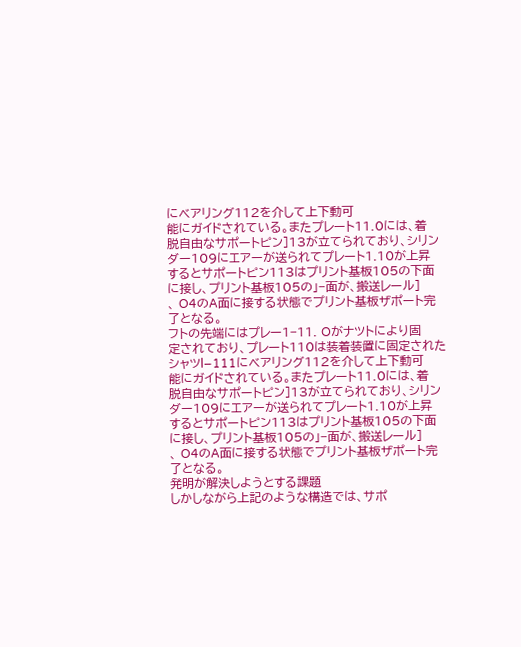にベアリング112を介して上下動可
能にガイドされている。またプレート11.0には、着
脱自由なサポートピン]13が立てられており、シリン
ダー109にエアーが送られてプレート1.10が上昇
するとサポートピン113はプリント基板105の下面
に接し、プリント基板105の」−面が、搬送レール]
、 O4のA面に接する状態でプリント基板ザポート完
了となる。
フトの先端にはプレー1−11. Oがナツトにより固
定されており、プレート110は装着装置に固定された
シャツl−111にベアリング112を介して上下動可
能にガイドされている。またプレート11.0には、着
脱自由なサポートピン]13が立てられており、シリン
ダー109にエアーが送られてプレート1.10が上昇
するとサポートピン113はプリント基板105の下面
に接し、プリント基板105の」−面が、搬送レール]
、 O4のA面に接する状態でプリント基板ザポート完
了となる。
発明が解決しようとする課題
しかしながら上記のような構造では、サポ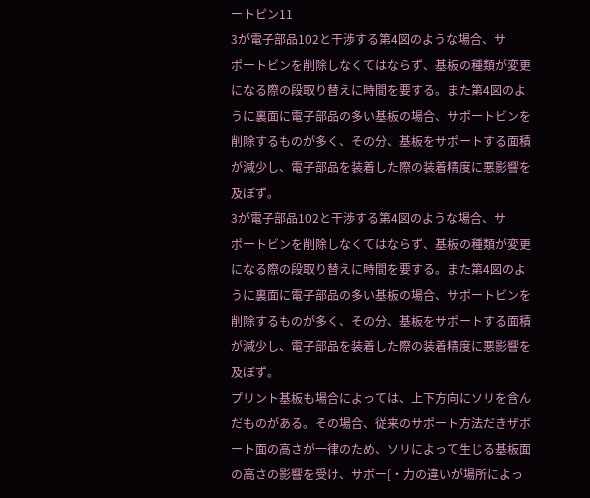ートピン11
3が電子部品102と干渉する第4図のような場合、サ
ポートビンを削除しなくてはならず、基板の種類が変更
になる際の段取り替えに時間を要する。また第4図のよ
うに裏面に電子部品の多い基板の場合、サポートビンを
削除するものが多く、その分、基板をサポートする面積
が減少し、電子部品を装着した際の装着精度に悪影響を
及ぼず。
3が電子部品102と干渉する第4図のような場合、サ
ポートビンを削除しなくてはならず、基板の種類が変更
になる際の段取り替えに時間を要する。また第4図のよ
うに裏面に電子部品の多い基板の場合、サポートビンを
削除するものが多く、その分、基板をサポートする面積
が減少し、電子部品を装着した際の装着精度に悪影響を
及ぼず。
プリント基板も場合によっては、上下方向にソリを含ん
だものがある。その場合、従来のサポート方法だきザボ
ート面の高さが一律のため、ソリによって生じる基板面
の高さの影響を受け、サボー[・力の違いが場所によっ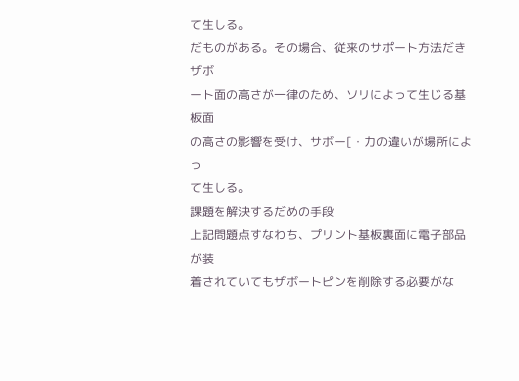て生しる。
だものがある。その場合、従来のサポート方法だきザボ
ート面の高さが一律のため、ソリによって生じる基板面
の高さの影響を受け、サボー[・力の違いが場所によっ
て生しる。
課題を解決するだめの手段
上記問題点すなわち、プリント基板裏面に電子部品が装
着されていてもザボートピンを削除する必要がな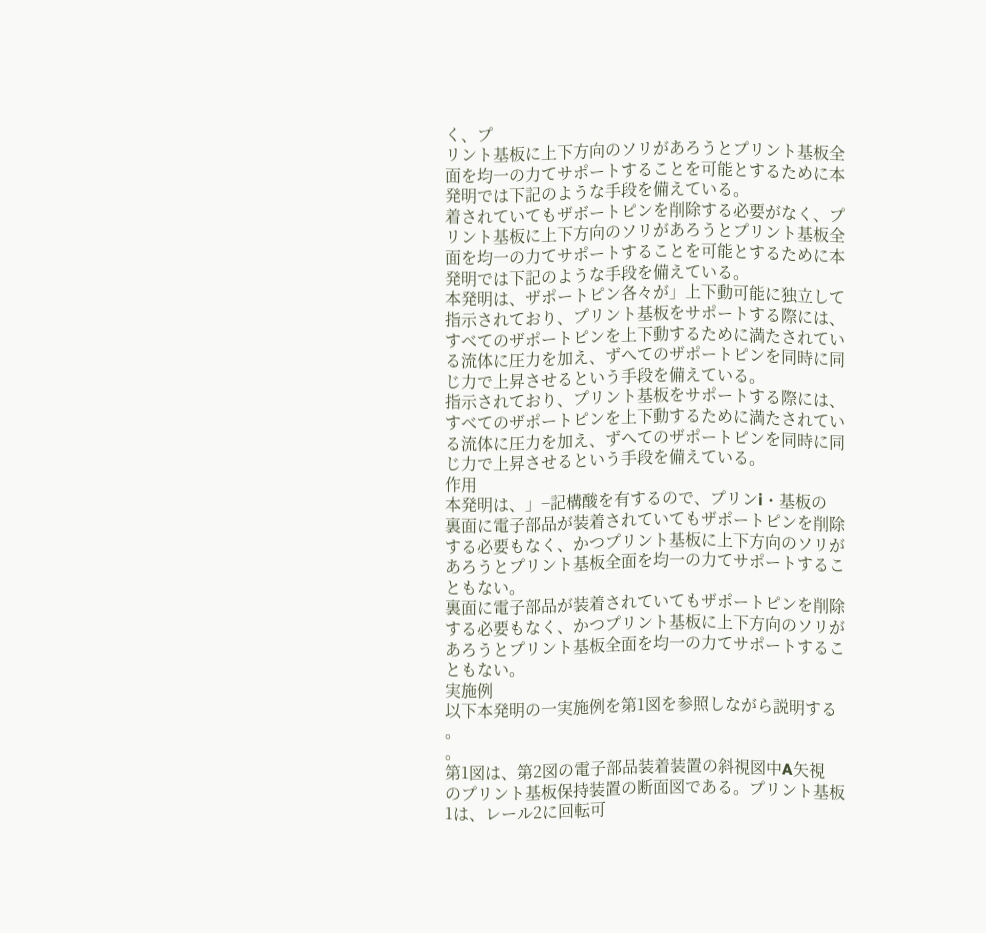く、プ
リント基板に上下方向のソリがあろうとプリント基板全
面を均一の力てサポートすることを可能とするために本
発明では下記のような手段を備えている。
着されていてもザボートピンを削除する必要がなく、プ
リント基板に上下方向のソリがあろうとプリント基板全
面を均一の力てサポートすることを可能とするために本
発明では下記のような手段を備えている。
本発明は、ザポートピン各々が」上下動可能に独立して
指示されており、プリント基板をサポートする際には、
すべてのザポートピンを上下動するために満たされてい
る流体に圧力を加え、ずへてのザポートピンを同時に同
じ力で上昇させるという手段を備えている。
指示されており、プリント基板をサポートする際には、
すべてのザポートピンを上下動するために満たされてい
る流体に圧力を加え、ずへてのザポートピンを同時に同
じ力で上昇させるという手段を備えている。
作用
本発明は、」−記構酸を有するので、プリンi・基板の
裏面に電子部品が装着されていてもザポートピンを削除
する必要もなく、かつプリント基板に上下方向のソリが
あろうとプリント基板全面を均一の力てサポートするこ
ともない。
裏面に電子部品が装着されていてもザポートピンを削除
する必要もなく、かつプリント基板に上下方向のソリが
あろうとプリント基板全面を均一の力てサポートするこ
ともない。
実施例
以下本発明の一実施例を第1図を参照しながら説明する
。
。
第1図は、第2図の電子部品装着装置の斜視図中A矢視
のプリント基板保持装置の断面図である。プリント基板
1は、レール2に回転可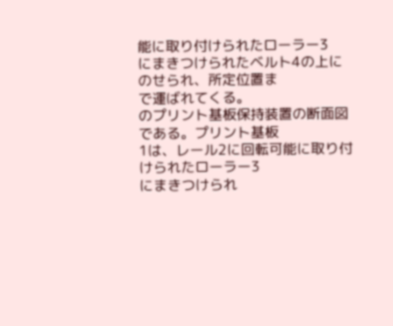能に取り付けられたローラー3
にまきつけられたベルト4の上にのせられ、所定位置ま
で運ばれてくる。
のプリント基板保持装置の断面図である。プリント基板
1は、レール2に回転可能に取り付けられたローラー3
にまきつけられ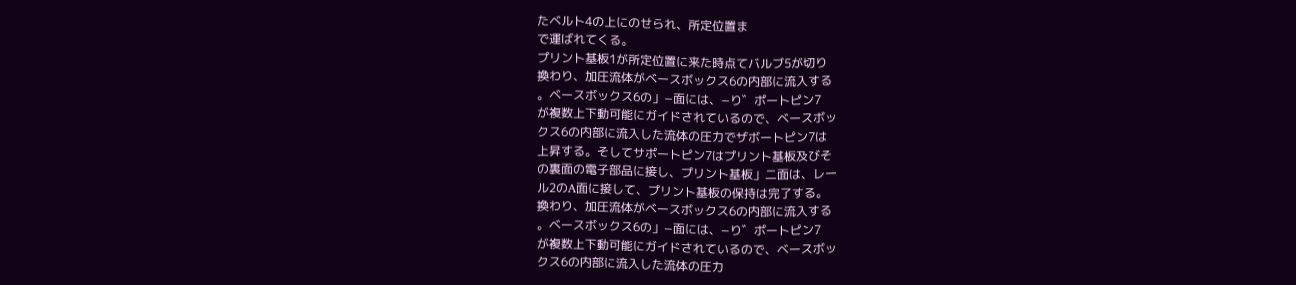たベルト4の上にのせられ、所定位置ま
で運ばれてくる。
プリント基板1が所定位置に来た時点てバルブ5が切り
換わり、加圧流体がベースボックス6の内部に流入する
。ベースボックス6の」−面には、−り゛ポートピン7
が複数上下動可能にガイドされているので、ベースボッ
クス6の内部に流入した流体の圧力でザボートピン7は
上昇する。そしてサポートピン7はプリント基板及びそ
の裏面の電子部品に接し、プリント基板」二面は、レー
ル2のA面に接して、プリント基板の保持は完了する。
換わり、加圧流体がベースボックス6の内部に流入する
。ベースボックス6の」−面には、−り゛ポートピン7
が複数上下動可能にガイドされているので、ベースボッ
クス6の内部に流入した流体の圧力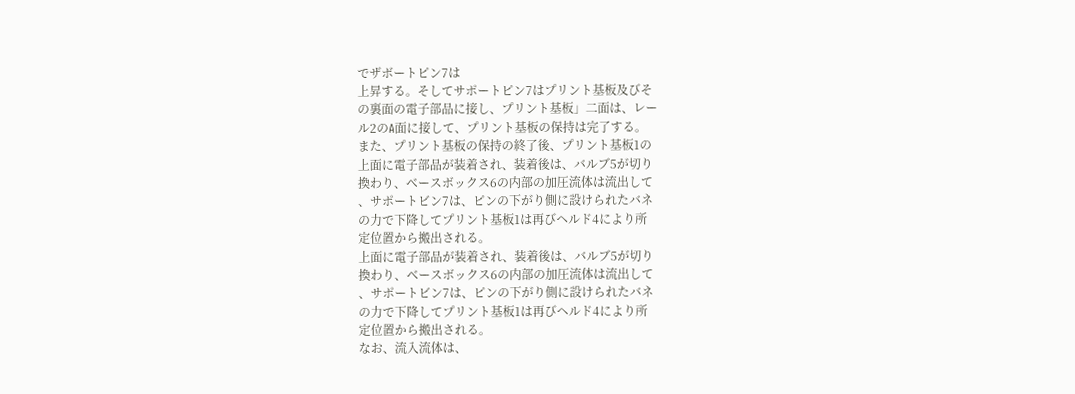でザボートピン7は
上昇する。そしてサポートピン7はプリント基板及びそ
の裏面の電子部品に接し、プリント基板」二面は、レー
ル2のA面に接して、プリント基板の保持は完了する。
また、プリント基板の保持の終了後、プリント基板1の
上面に電子部品が装着され、装着後は、バルブ5が切り
換わり、ベースボックス6の内部の加圧流体は流出して
、サポートビン7は、ピンの下がり側に設けられたバネ
の力で下降してプリント基板1は再びヘルド4により所
定位置から搬出される。
上面に電子部品が装着され、装着後は、バルブ5が切り
換わり、ベースボックス6の内部の加圧流体は流出して
、サポートビン7は、ピンの下がり側に設けられたバネ
の力で下降してプリント基板1は再びヘルド4により所
定位置から搬出される。
なお、流入流体は、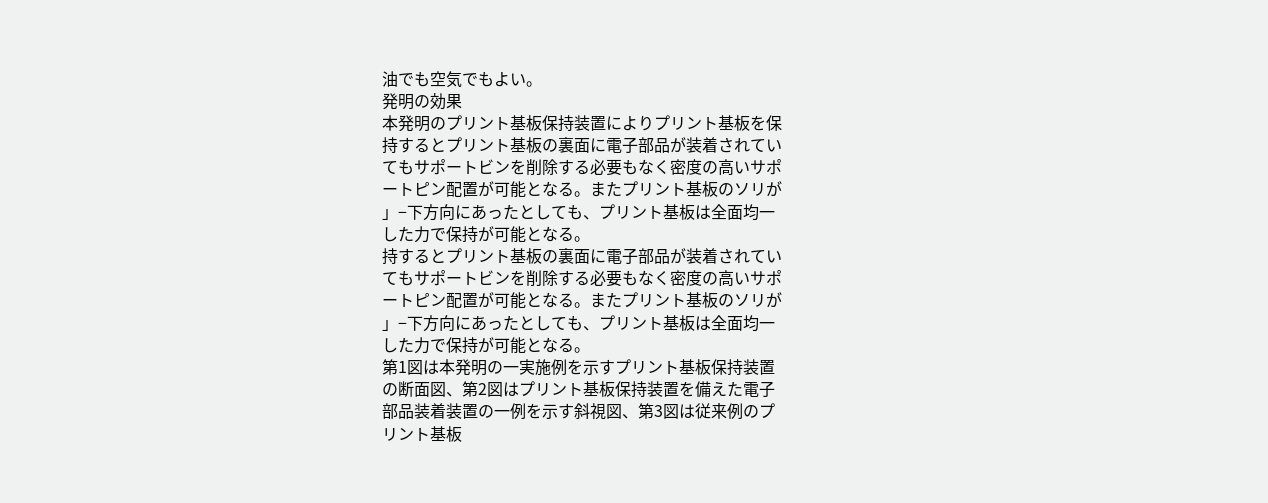油でも空気でもよい。
発明の効果
本発明のプリント基板保持装置によりプリント基板を保
持するとプリント基板の裏面に電子部品が装着されてい
てもサポートビンを削除する必要もなく密度の高いサポ
ートピン配置が可能となる。またプリント基板のソリが
」−下方向にあったとしても、プリント基板は全面均一
した力で保持が可能となる。
持するとプリント基板の裏面に電子部品が装着されてい
てもサポートビンを削除する必要もなく密度の高いサポ
ートピン配置が可能となる。またプリント基板のソリが
」−下方向にあったとしても、プリント基板は全面均一
した力で保持が可能となる。
第1図は本発明の一実施例を示すプリント基板保持装置
の断面図、第2図はプリント基板保持装置を備えた電子
部品装着装置の一例を示す斜視図、第3図は従来例のプ
リント基板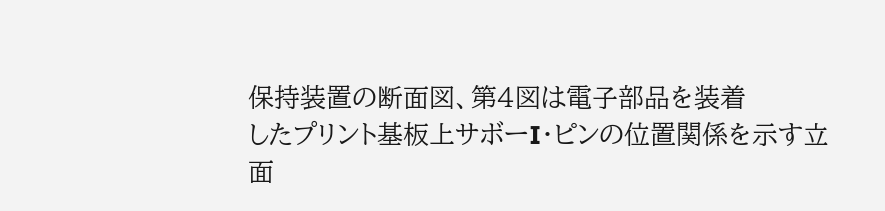保持装置の断面図、第4図は電子部品を装着
したプリント基板上サボーI・ピンの位置関係を示す立
面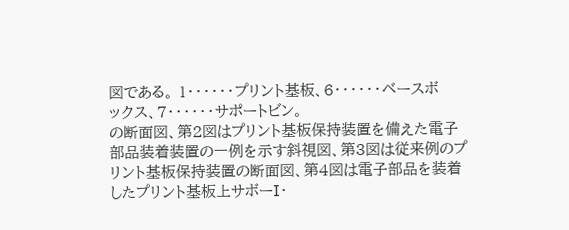図である。 1・・・・・・プリント基板、6・・・・・・ベースボ
ックス、7・・・・・・サポートビン。
の断面図、第2図はプリント基板保持装置を備えた電子
部品装着装置の一例を示す斜視図、第3図は従来例のプ
リント基板保持装置の断面図、第4図は電子部品を装着
したプリント基板上サボーI・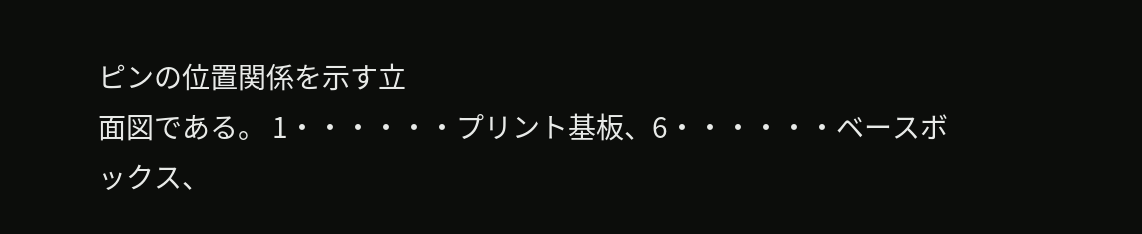ピンの位置関係を示す立
面図である。 1・・・・・・プリント基板、6・・・・・・ベースボ
ックス、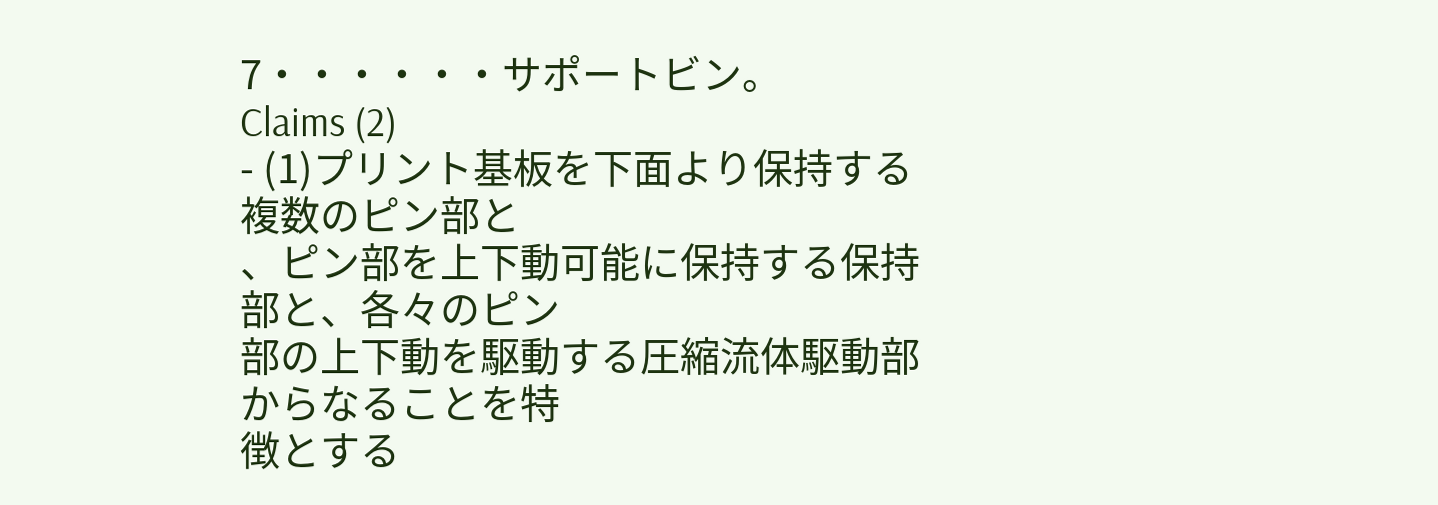7・・・・・・サポートビン。
Claims (2)
- (1)プリント基板を下面より保持する複数のピン部と
、ピン部を上下動可能に保持する保持部と、各々のピン
部の上下動を駆動する圧縮流体駆動部からなることを特
徴とする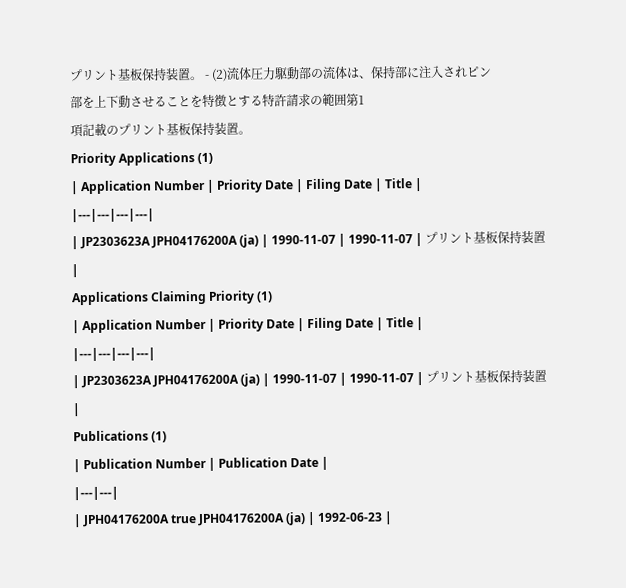プリント基板保持装置。 - (2)流体圧力駆動部の流体は、保持部に注入されピン
部を上下動させることを特徴とする特許請求の範囲第1
項記載のプリント基板保持装置。
Priority Applications (1)
| Application Number | Priority Date | Filing Date | Title |
|---|---|---|---|
| JP2303623A JPH04176200A (ja) | 1990-11-07 | 1990-11-07 | プリント基板保持装置 |
Applications Claiming Priority (1)
| Application Number | Priority Date | Filing Date | Title |
|---|---|---|---|
| JP2303623A JPH04176200A (ja) | 1990-11-07 | 1990-11-07 | プリント基板保持装置 |
Publications (1)
| Publication Number | Publication Date |
|---|---|
| JPH04176200A true JPH04176200A (ja) | 1992-06-23 |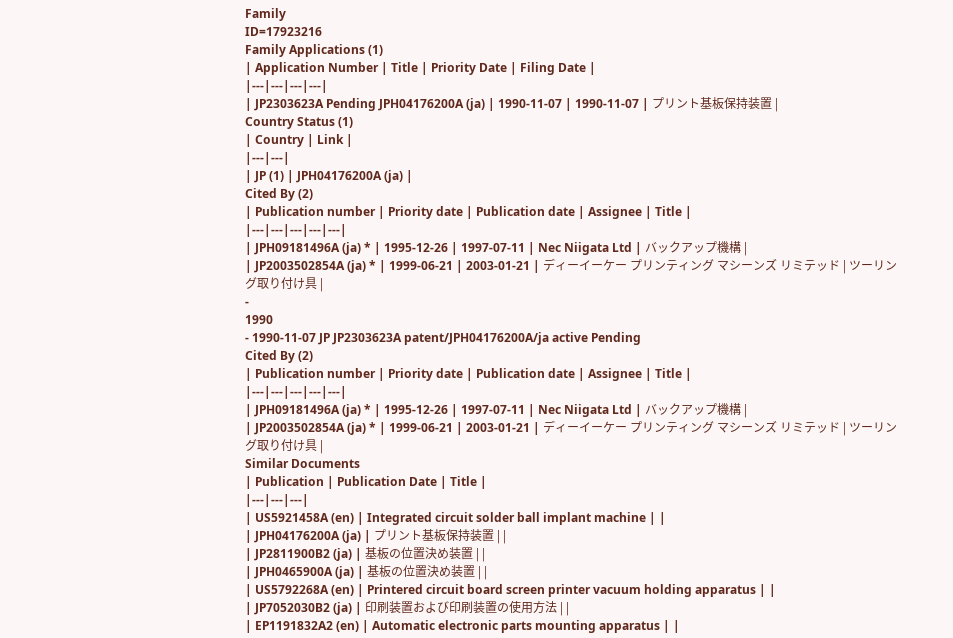Family
ID=17923216
Family Applications (1)
| Application Number | Title | Priority Date | Filing Date |
|---|---|---|---|
| JP2303623A Pending JPH04176200A (ja) | 1990-11-07 | 1990-11-07 | プリント基板保持装置 |
Country Status (1)
| Country | Link |
|---|---|
| JP (1) | JPH04176200A (ja) |
Cited By (2)
| Publication number | Priority date | Publication date | Assignee | Title |
|---|---|---|---|---|
| JPH09181496A (ja) * | 1995-12-26 | 1997-07-11 | Nec Niigata Ltd | バックアップ機構 |
| JP2003502854A (ja) * | 1999-06-21 | 2003-01-21 | ディーイーケー プリンティング マシーンズ リミテッド | ツーリング取り付け具 |
-
1990
- 1990-11-07 JP JP2303623A patent/JPH04176200A/ja active Pending
Cited By (2)
| Publication number | Priority date | Publication date | Assignee | Title |
|---|---|---|---|---|
| JPH09181496A (ja) * | 1995-12-26 | 1997-07-11 | Nec Niigata Ltd | バックアップ機構 |
| JP2003502854A (ja) * | 1999-06-21 | 2003-01-21 | ディーイーケー プリンティング マシーンズ リミテッド | ツーリング取り付け具 |
Similar Documents
| Publication | Publication Date | Title |
|---|---|---|
| US5921458A (en) | Integrated circuit solder ball implant machine | |
| JPH04176200A (ja) | プリント基板保持装置 | |
| JP2811900B2 (ja) | 基板の位置決め装置 | |
| JPH0465900A (ja) | 基板の位置決め装置 | |
| US5792268A (en) | Printered circuit board screen printer vacuum holding apparatus | |
| JP7052030B2 (ja) | 印刷装置および印刷装置の使用方法 | |
| EP1191832A2 (en) | Automatic electronic parts mounting apparatus | |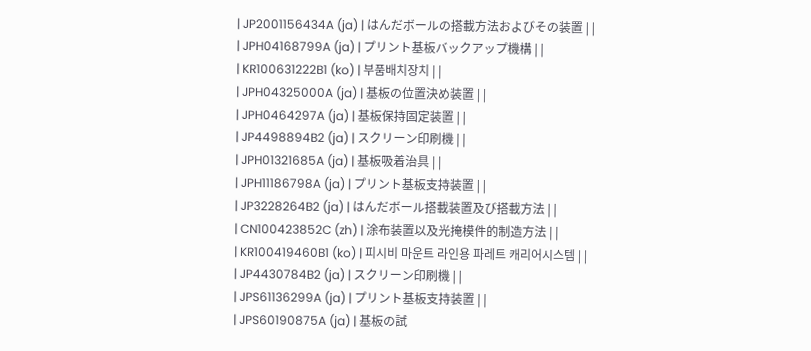| JP2001156434A (ja) | はんだボールの搭載方法およびその装置 | |
| JPH04168799A (ja) | プリント基板バックアップ機構 | |
| KR100631222B1 (ko) | 부품배치장치 | |
| JPH04325000A (ja) | 基板の位置決め装置 | |
| JPH0464297A (ja) | 基板保持固定装置 | |
| JP4498894B2 (ja) | スクリーン印刷機 | |
| JPH01321685A (ja) | 基板吸着治具 | |
| JPH11186798A (ja) | プリント基板支持装置 | |
| JP3228264B2 (ja) | はんだボール搭載装置及び搭載方法 | |
| CN100423852C (zh) | 涂布装置以及光掩模件的制造方法 | |
| KR100419460B1 (ko) | 피시비 마운트 라인용 파레트 캐리어시스템 | |
| JP4430784B2 (ja) | スクリーン印刷機 | |
| JPS61136299A (ja) | プリント基板支持装置 | |
| JPS60190875A (ja) | 基板の試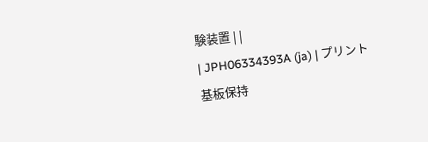験装置 | |
| JPH06334393A (ja) | プリント基板保持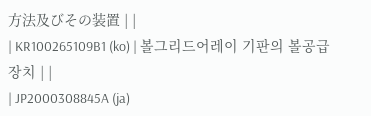方法及びその装置 | |
| KR100265109B1 (ko) | 볼그리드어레이 기판의 볼공급장치 | |
| JP2000308845A (ja)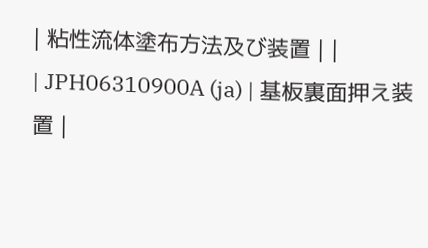| 粘性流体塗布方法及び装置 | |
| JPH06310900A (ja) | 基板裏面押え装置 |